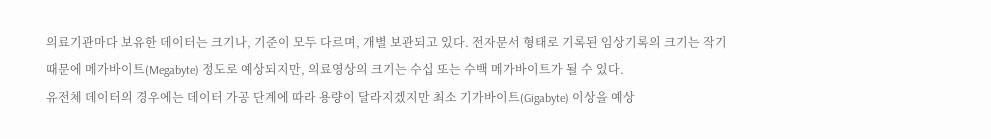의료기관마다 보유한 데이터는 크기나, 기준이 모두 다르며, 개별 보관되고 있다. 전자문서 형태로 기록된 임상기록의 크기는 작기 때문에 메가바이트(Megabyte) 정도로 예상되지만, 의료영상의 크기는 수십 또는 수백 메가바이트가 될 수 있다.
유전체 데이터의 경우에는 데이터 가공 단계에 따라 용량이 달라지겠지만 최소 기가바이트(Gigabyte) 이상을 예상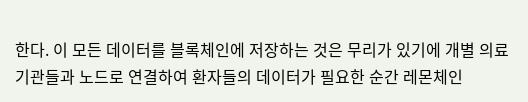한다. 이 모든 데이터를 블록체인에 저장하는 것은 무리가 있기에 개별 의료기관들과 노드로 연결하여 환자들의 데이터가 필요한 순간 레몬체인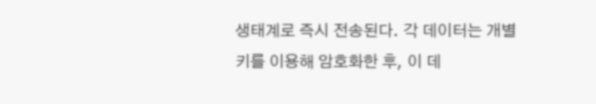생태계로 즉시 전송된다. 각 데이터는 개별키를 이용해 암호화한 후, 이 데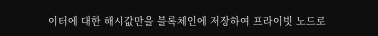이터에 대한 해시값만을 블록체인에 저장하여 프라이빗 노드로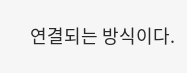연결되는 방식이다.